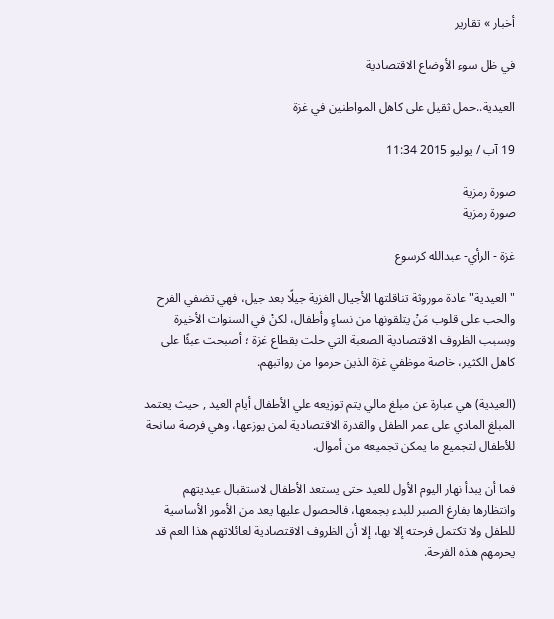أخبار » تقارير

في ظل سوء الأوضاع الاقتصادية

العيدية..حمل ثقيل على كاهل المواطنين في غزة

19 آب / يوليو 2015 11:34

صورة رمزية
صورة رمزية

غزة - الرأي- عبدالله كرسوع

"العيدية" عادة موروثة تناقلتها الأجيال الغزية جيلًا بعد جيل، فهي تضفي الفرح والحب على قلوب مَنْ يتلقونها من نساءٍ وأطفال، لكنْ في السنوات الأخيرة وبسبب الظروف الاقتصادية الصعبة التي حلت بقطاع غزة ؛ أصبحت عبئًا على كاهل الكثير، خاصة موظفي غزة الذين حرموا من رواتبهم.

(العيدية) هي عبارة عن مبلغ مالي يتم توزيعه علي الأطفال أيام العيد , حيث يعتمد المبلغ المادي على عمر الطفل والقدرة الاقتصادية لمن يوزعها، وهي فرصة سانحة للأطفال لتجميع ما يمكن تجميعه من أموال.

فما أن يبدأ نهار اليوم الأول للعيد حتى يستعد الأطفال لاستقبال عيديتهم وانتظارها بفارغ الصبر للبدء بجمعها، فالحصول عليها يعد من الأمور الأساسية للطفل ولا تكتمل فرحته إلا بها، إلا أن الظروف الاقتصادية لعائلاتهم هذا العم قد يحرمهم هذه الفرحة.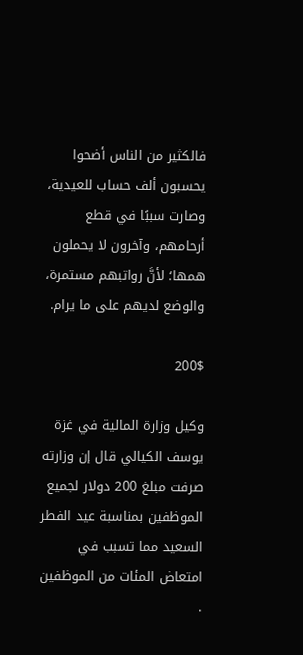فالكثير من الناس أضحوا يحسبون ألف حساب للعيدية، وصارت سببًا في قطع أرحامهم، وآخرون لا يحملون همها؛ لأنَّ رواتبهم مستمرة، والوضع لديهم على ما يرام.

200$

وكيل وزارة المالية في غزة يوسف الكيالي قال إن وزارته صرفت مبلغ 200 دولار لجميع الموظفين بمناسبة عيد الفطر السعيد مما تسبب في امتعاض المئات من الموظفين .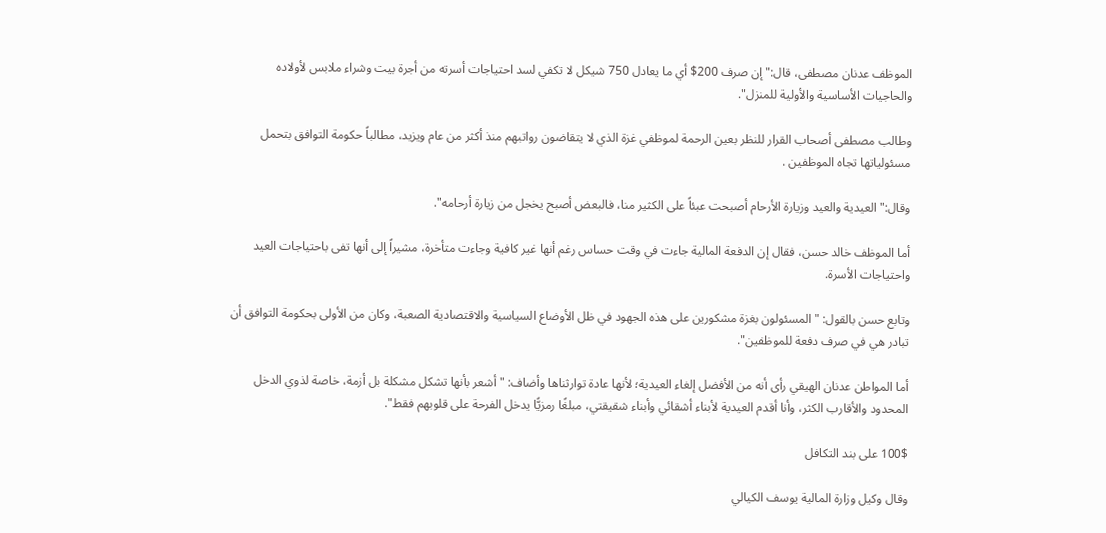الموظف عدنان مصطفى، قال:" إن صرف 200$ أي ما يعادل 750 شيكل لا تكفي لسد احتياجات أسرته من أجرة بيت وشراء ملابس لأولاده والحاجيات الأساسية والأولية للمنزل".

وطالب مصطفى أصحاب القرار للنظر بعين الرحمة لموظفي غزة الذي لا يتقاضون رواتبهم منذ أكثر من عام ويزيد، مطالباً حكومة التوافق بتحمل مسئولياتها تجاه الموظفين .

وقال:" العيدية والعيد وزيارة الأرحام أصبحت عبئاً على الكثير منا، فالبعض أصبح يخجل من زيارة أرحامه".

أما الموظف خالد حسن، فقال إن الدفعة المالية جاءت في وقت حساس رغم أنها غير كافية وجاءت متأخرة، مشيراً إلى أنها تفى باحتياجات العيد واحتياجات الأسرة.

وتابع حسن بالقول: "المسئولون بغزة مشكورين على هذه الجهود في ظل الأوضاع السياسية والاقتصادية الصعبة، وكان من الأولى بحكومة التوافق أن تبادر هي في صرف دفعة للموظفين".

أما المواطن عدنان الهيقي رأى أنه من الأفضل إلغاء العيدية؛ لأنها عادة توارثناها وأضاف: "أشعر بأنها تشكل مشكلة بل أزمة، خاصة لذوي الدخل المحدود والأقارب الكثر، وأنا أقدم العيدية لأبناء أشقائي وأبناء شقيقتي، مبلغًا رمزيًّا يدخل الفرحة على قلوبهم فقط".

100$ على بند التكافل

وقال وكيل وزارة المالية يوسف الكيالي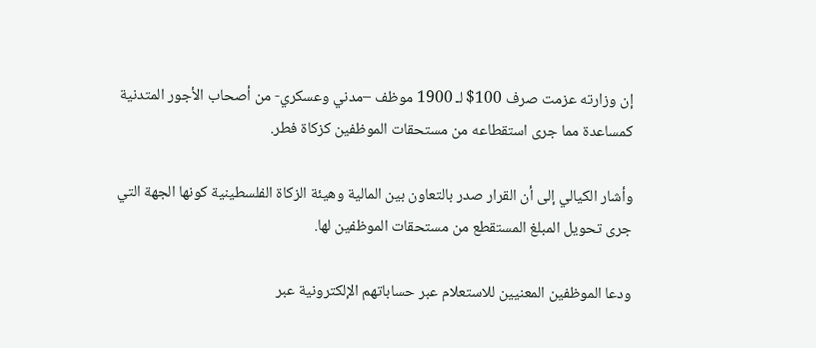إن وزارته عزمت صرف 100$ لـ 1900 موظف –مدني وعسكري- من أصحاب الأجور المتدنية كمساعدة مما جرى استقطاعه من مستحقات الموظفين كزكاة فطر.

وأشار الكيالي إلى أن القرار صدر بالتعاون بين المالية وهيئة الزكاة الفلسطينية كونها الجهة التي جرى تحويل المبلغ المستقطع من مستحقات الموظفين لها.

ودعا الموظفين المعنيين للاستعلام عبر حساباتهم الإلكترونية عبر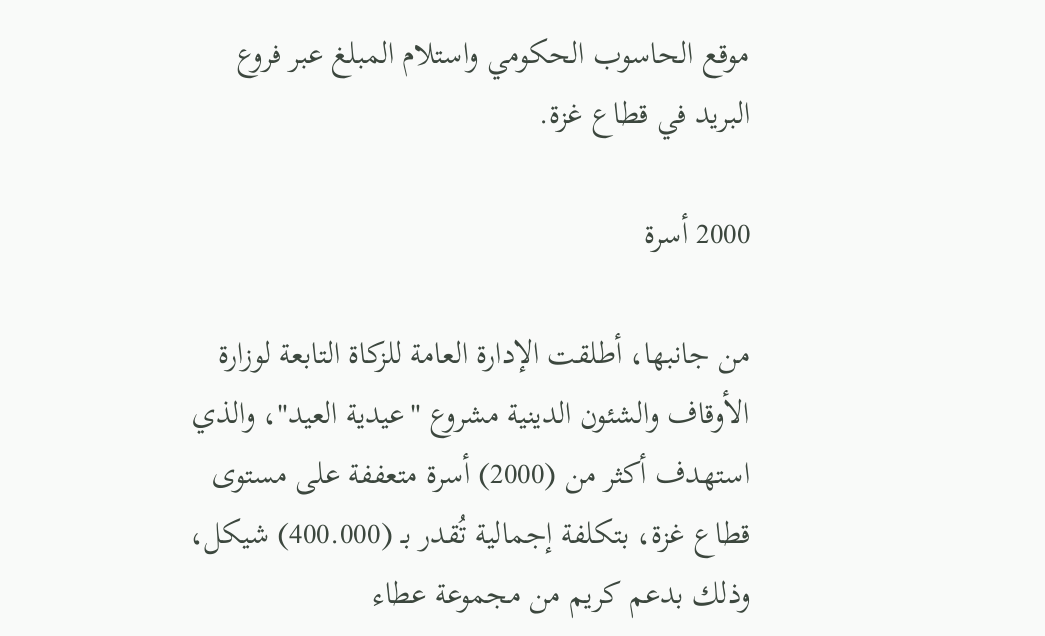موقع الحاسوب الحكومي واستلام المبلغ عبر فروع البريد في قطاع غزة.

2000 أسرة

من جانبها، أطلقت الإدارة العامة للزكاة التابعة لوزارة الأوقاف والشئون الدينية مشروع "عيدية العيد"، والذي استهدف أكثر من (2000) أسرة متعففة على مستوى قطاع غزة، بتكلفة إجمالية تُقدر بـ (400.000) شيكل، وذلك بدعم كريم من مجموعة عطاء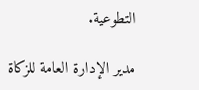التطوعية.

مدير الإدارة العامة للزكاة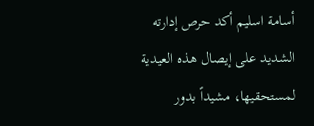أسامة اسليم أكد حرص إدارته الشديد على إيصال هذه العيدية لمستحقيها، مشيداً بدور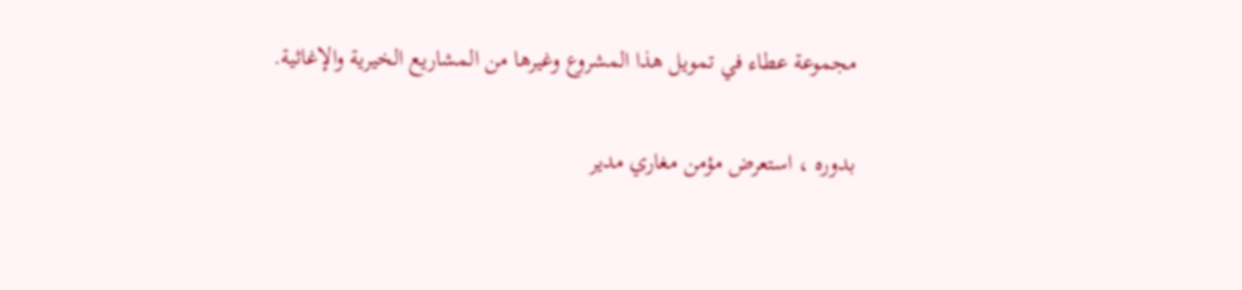مجموعة عطاء في تمويل هذا المشروع وغيرها من المشاريع الخيرية والإغاثية.

بدوره ، استعرض مؤمن مغاري مدير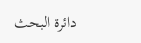دائرة البحث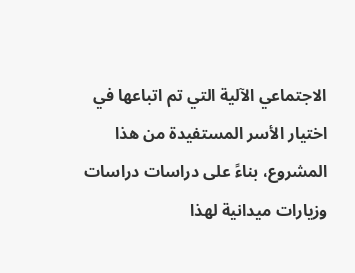الاجتماعي الآلية التي تم اتباعها في اختيار الأسر المستفيدة من هذا المشروع، بناءً على دراسات دراسات وزيارات ميدانية لهذا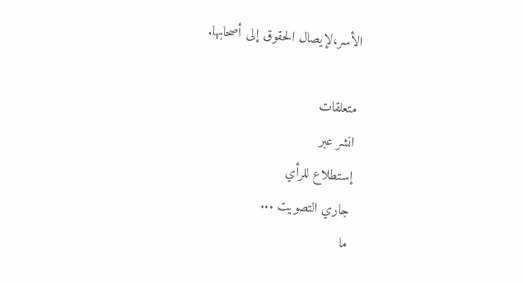الأسر،لإيصال الحقوق إلى أصحابها.

متعلقات
انشر عبر
إستطلاع للرأي
جاري التصويت ...
ما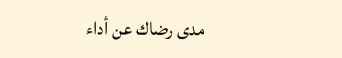مدى رضاك عن أداء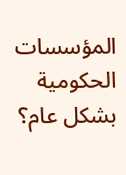المؤسسات الحكومية بشكل عام؟